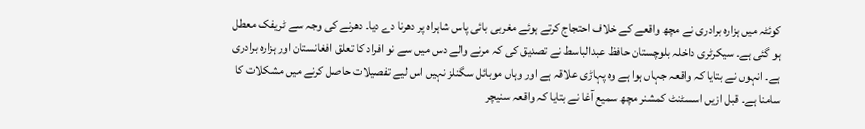کوئٹہ میں ہزارہ برادری نے مچھ واقعے کے خلاف احتجاج کرتے ہوئے مغربی بائی پاس شاہراہ پر دھرنا دے دیا۔ دھرنے کی وجہ سے ٹریفک معطل ہو گئی ہے۔ سیکرٹری داخلہ بلوچستان حافظ عبدالباسط نے تصدیق کی کہ مرنے والے دس میں سے نو افراد کا تعلق افغانستان اور ہزارہ برادری ہے۔ انہوں نے بتایا کہ واقعہ جہاں ہوا ہے وہ پہاڑی علاقہ ہے اور وہاں موبائل سگنلز نہیں اس لیے تفصیلات حاصل کرنے میں مشکلات کا سامنا ہے۔ قبل ازیں اسسٹنٹ کمشنر مچھ سمیع آغا نے بتایا کہ واقعہ سنیچر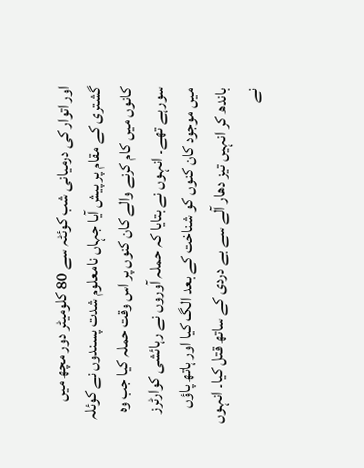اور اتوار کی درمیانی شب کوئٹہ سے 80 کلومیٹر دور مچھ میں گشتری کے مقام پر پیش آیا جہاں نامعلوم شدت پسندوں نے کوئلہ کانوں میں کام کرنے والے کان کنوں پر اس وقت حملہ کیا جب وہ سورہے تھے۔ انہوں نے بتایا کہ حملہ آوروں نے رہائشی کوارٹرز میں موجود کان کنوں کو شناخت کے بعد الگ کیا اور ہاتھ پاؤں باندھ کر انہیں تیز دھار آلے سے بے دردی کے ساتھ قتل کیا۔ انہوں نے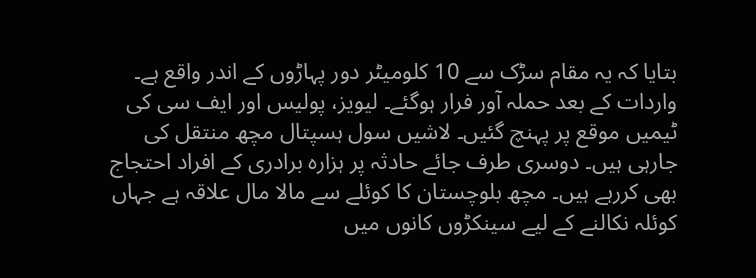بتایا کہ یہ مقام سڑک سے 10 کلومیٹر دور پہاڑوں کے اندر واقع ہے۔ واردات کے بعد حملہ آور فرار ہوگئے۔ لیویز، پولیس اور ایف سی کی ٹیمیں موقع پر پہنچ گئیں۔ لاشیں سول ہسپتال مچھ منتقل کی جارہی ہیں۔ دوسری طرف جائے حادثہ پر ہزارہ برادری کے افراد احتجاج بھی کررہے ہیں۔ مچھ بلوچستان کا کوئلے سے مالا مال علاقہ ہے جہاں کوئلہ نکالنے کے لیے سینکڑوں کانوں میں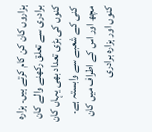ہزاروں کان کن کام کرتے ہیں۔ ہزارہ برادری سے تعلق رکھنے والے کان کنوں کی بڑی تعداد بھی یہاں کان کنی کے شعبے سے وابستہ ہے۔ مچھ اور اس کے اطراف میں کان کنوں اور ہزارہ برادری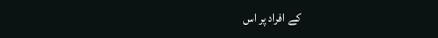کے افراد پر اس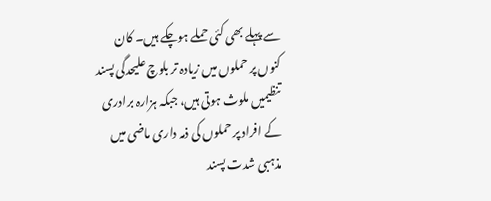سے پہلے بھی کئی حملے ہوچکے ہیں۔ کان کنوں پر حملوں میں زیادہ تر بلوچ علیحدگی پسند تنظیمیں ملوث ہوتی ہیں، جبکہ ہزارہ برادری کے افراد پر حملوں کی ذمہ داری ماضی میں مذہبی شدت پسند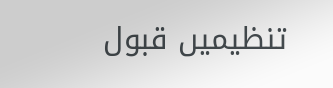تنظیمیں قبول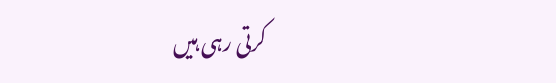کرتی رہی ہیں